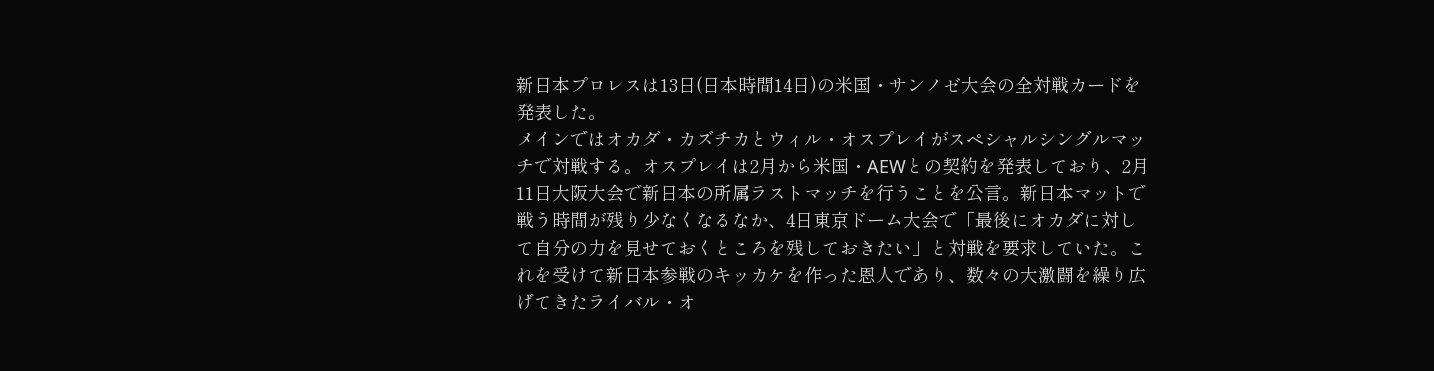新日本プロレスは13日(日本時間14日)の米国・サンノゼ大会の全対戦カードを発表した。
メインではオカダ・カズチカとウィル・オスプレイがスペシャルシングルマッチで対戦する。オスプレイは2月から米国・AEWとの契約を発表しており、2月11日大阪大会で新日本の所属ラストマッチを行うことを公言。新日本マットで戦う時間が残り少なくなるなか、4日東京ドーム大会で「最後にオカダに対して自分の力を見せておくところを残しておきたい」と対戦を要求していた。これを受けて新日本参戦のキッカケを作った恩人であり、数々の大激闘を繰り広げてきたライバル・オ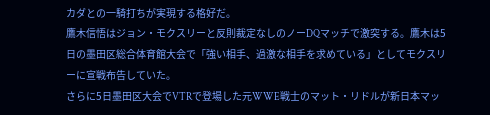カダとの一騎打ちが実現する格好だ。
鷹木信悟はジョン・モクスリーと反則裁定なしのノーDQマッチで激突する。鷹木は5日の墨田区総合体育館大会で「強い相手、過激な相手を求めている」としてモクスリーに宣戦布告していた。
さらに5日墨田区大会でVTRで登場した元WWE戦士のマット・リドルが新日本マッ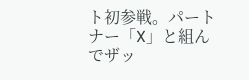ト初参戦。パートナー「X」と組んでザッ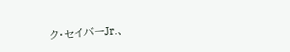ク・セイバーJr.、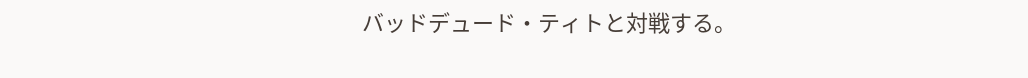バッドデュード・ティトと対戦する。